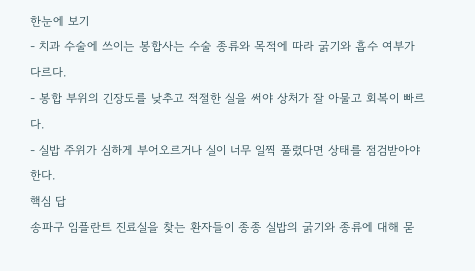한눈에 보기
- 치과 수술에 쓰이는 봉합사는 수술 종류와 목적에 따라 굵기와 흡수 여부가 다르다.
- 봉합 부위의 긴장도를 낮추고 적절한 실을 써야 상처가 잘 아물고 회복이 빠르다.
- 실밥 주위가 심하게 부어오르거나 실이 너무 일찍 풀렸다면 상태를 점검받아야 한다.
핵심 답
송파구 임플란트 진료실을 찾는 환자들이 종종 실밥의 굵기와 종류에 대해 묻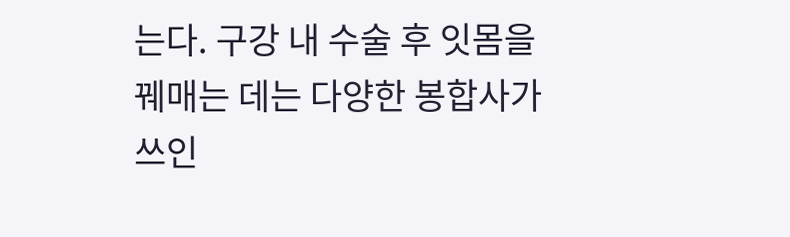는다. 구강 내 수술 후 잇몸을 꿰매는 데는 다양한 봉합사가 쓰인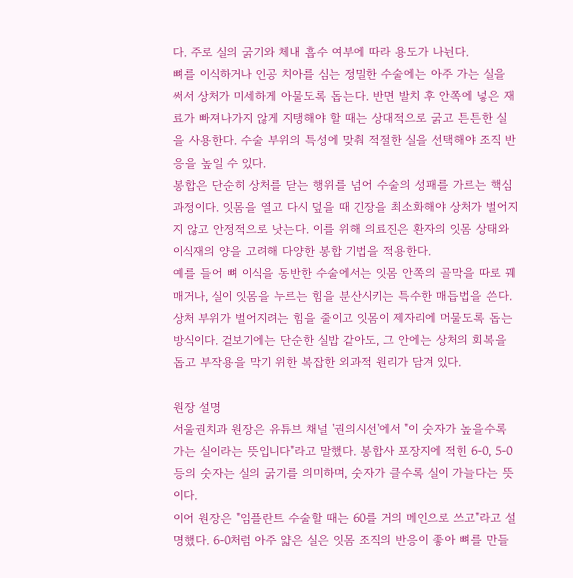다. 주로 실의 굵기와 체내 흡수 여부에 따라 용도가 나뉜다.
뼈를 이식하거나 인공 치아를 심는 정밀한 수술에는 아주 가는 실을 써서 상처가 미세하게 아물도록 돕는다. 반면 발치 후 안쪽에 넣은 재료가 빠져나가지 않게 지탱해야 할 때는 상대적으로 굵고 튼튼한 실을 사용한다. 수술 부위의 특성에 맞춰 적절한 실을 선택해야 조직 반응을 높일 수 있다.
봉합은 단순히 상처를 닫는 행위를 넘어 수술의 성패를 가르는 핵심 과정이다. 잇몸을 열고 다시 덮을 때 긴장을 최소화해야 상처가 벌어지지 않고 안정적으로 낫는다. 이를 위해 의료진은 환자의 잇몸 상태와 이식재의 양을 고려해 다양한 봉합 기법을 적용한다.
예를 들어 뼈 이식을 동반한 수술에서는 잇몸 안쪽의 골막을 따로 꿰매거나, 실이 잇몸을 누르는 힘을 분산시키는 특수한 매듭법을 쓴다. 상처 부위가 벌어지려는 힘을 줄이고 잇몸이 제자리에 머물도록 돕는 방식이다. 겉보기에는 단순한 실밥 같아도, 그 안에는 상처의 회복을 돕고 부작용을 막기 위한 복잡한 외과적 원리가 담겨 있다.

원장 설명
서울권치과 원장은 유튜브 채널 '권의시선'에서 "이 숫자가 높을수록 가는 실이라는 뜻입니다"라고 말했다. 봉합사 포장지에 적힌 6-0, 5-0 등의 숫자는 실의 굵기를 의미하며, 숫자가 클수록 실이 가늘다는 뜻이다.
이어 원장은 "임플란트 수술할 때는 60를 거의 메인으로 쓰고"라고 설명했다. 6-0처럼 아주 얇은 실은 잇몸 조직의 반응이 좋아 뼈를 만들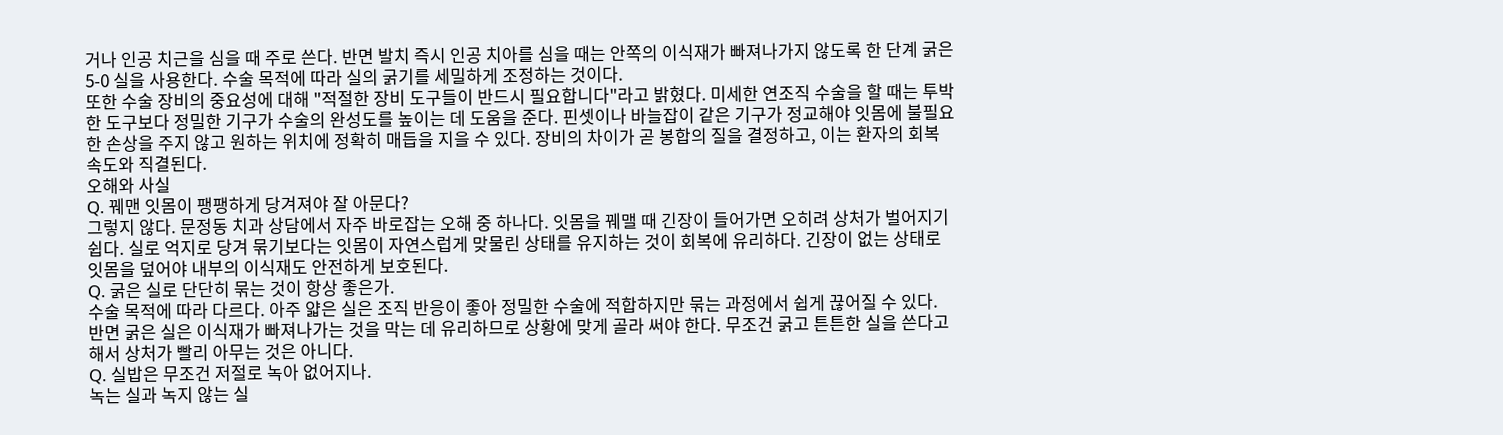거나 인공 치근을 심을 때 주로 쓴다. 반면 발치 즉시 인공 치아를 심을 때는 안쪽의 이식재가 빠져나가지 않도록 한 단계 굵은 5-0 실을 사용한다. 수술 목적에 따라 실의 굵기를 세밀하게 조정하는 것이다.
또한 수술 장비의 중요성에 대해 "적절한 장비 도구들이 반드시 필요합니다"라고 밝혔다. 미세한 연조직 수술을 할 때는 투박한 도구보다 정밀한 기구가 수술의 완성도를 높이는 데 도움을 준다. 핀셋이나 바늘잡이 같은 기구가 정교해야 잇몸에 불필요한 손상을 주지 않고 원하는 위치에 정확히 매듭을 지을 수 있다. 장비의 차이가 곧 봉합의 질을 결정하고, 이는 환자의 회복 속도와 직결된다.
오해와 사실
Q. 꿰맨 잇몸이 팽팽하게 당겨져야 잘 아문다?
그렇지 않다. 문정동 치과 상담에서 자주 바로잡는 오해 중 하나다. 잇몸을 꿰맬 때 긴장이 들어가면 오히려 상처가 벌어지기 쉽다. 실로 억지로 당겨 묶기보다는 잇몸이 자연스럽게 맞물린 상태를 유지하는 것이 회복에 유리하다. 긴장이 없는 상태로 잇몸을 덮어야 내부의 이식재도 안전하게 보호된다.
Q. 굵은 실로 단단히 묶는 것이 항상 좋은가.
수술 목적에 따라 다르다. 아주 얇은 실은 조직 반응이 좋아 정밀한 수술에 적합하지만 묶는 과정에서 쉽게 끊어질 수 있다. 반면 굵은 실은 이식재가 빠져나가는 것을 막는 데 유리하므로 상황에 맞게 골라 써야 한다. 무조건 굵고 튼튼한 실을 쓴다고 해서 상처가 빨리 아무는 것은 아니다.
Q. 실밥은 무조건 저절로 녹아 없어지나.
녹는 실과 녹지 않는 실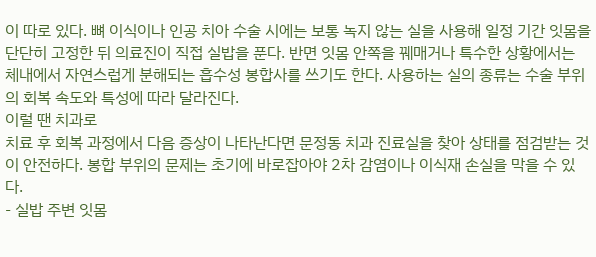이 따로 있다. 뼈 이식이나 인공 치아 수술 시에는 보통 녹지 않는 실을 사용해 일정 기간 잇몸을 단단히 고정한 뒤 의료진이 직접 실밥을 푼다. 반면 잇몸 안쪽을 꿰매거나 특수한 상황에서는 체내에서 자연스럽게 분해되는 흡수성 봉합사를 쓰기도 한다. 사용하는 실의 종류는 수술 부위의 회복 속도와 특성에 따라 달라진다.
이럴 땐 치과로
치료 후 회복 과정에서 다음 증상이 나타난다면 문정동 치과 진료실을 찾아 상태를 점검받는 것이 안전하다. 봉합 부위의 문제는 초기에 바로잡아야 2차 감염이나 이식재 손실을 막을 수 있다.
- 실밥 주변 잇몸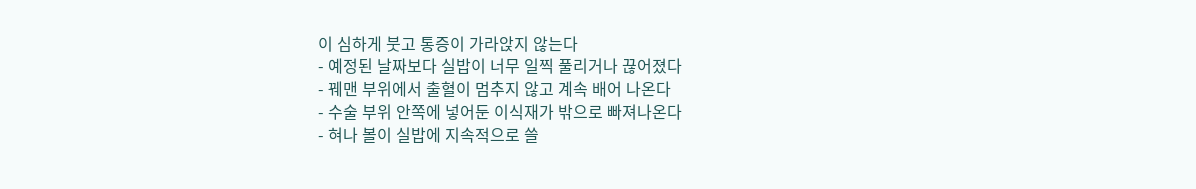이 심하게 붓고 통증이 가라앉지 않는다
- 예정된 날짜보다 실밥이 너무 일찍 풀리거나 끊어졌다
- 꿰맨 부위에서 출혈이 멈추지 않고 계속 배어 나온다
- 수술 부위 안쪽에 넣어둔 이식재가 밖으로 빠져나온다
- 혀나 볼이 실밥에 지속적으로 쓸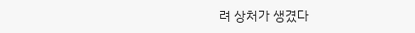려 상처가 생겼다